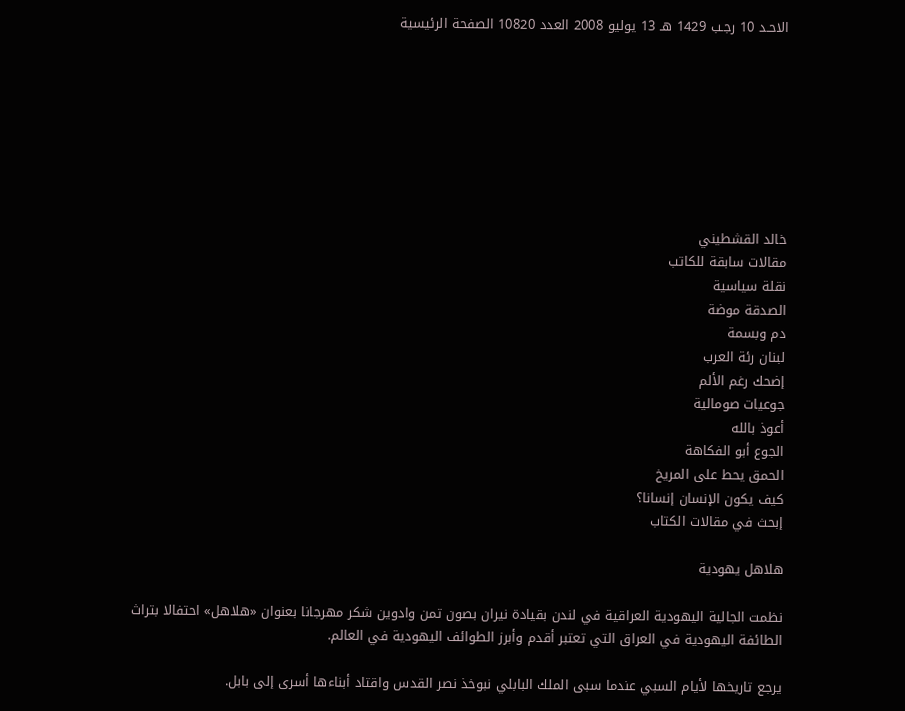الاحـد 10 رجـب 1429 هـ 13 يوليو 2008 العدد 10820 الصفحة الرئيسية








خالد القشطيني
مقالات سابقة للكاتب
نقلة سياسية
الصدقة موضة
دم وبسمة
لبنان رئة العرب
إضحك رغم الألم
جوعيات صومالية
أعوذ بالله
الجوع أبو الفكاهة
الحمق يحط على المريخ
كيف يكون الإنسان إنسانا؟
إبحث في مقالات الكتاب

هلاهل يهودية

نظمت الجالية اليهودية العراقية في لندن بقيادة نيران بصون تمن وادوين شكر مهرجانا بعنوان «هلاهل» احتفالا بتراث الطائفة اليهودية في العراق التي تعتبر أقدم وأبرز الطوائف اليهودية في العالم.

يرجع تاريخها لأيام السبي عندما سبى الملك البابلي نبوخذ نصر القدس واقتاد أبناءها أسرى إلى بابل.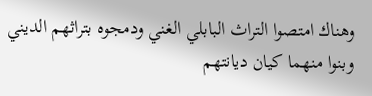وهناك امتصوا التراث البابلي الغني ودمجوه بتراثهم الديني وبنوا منهما كيان ديانتهم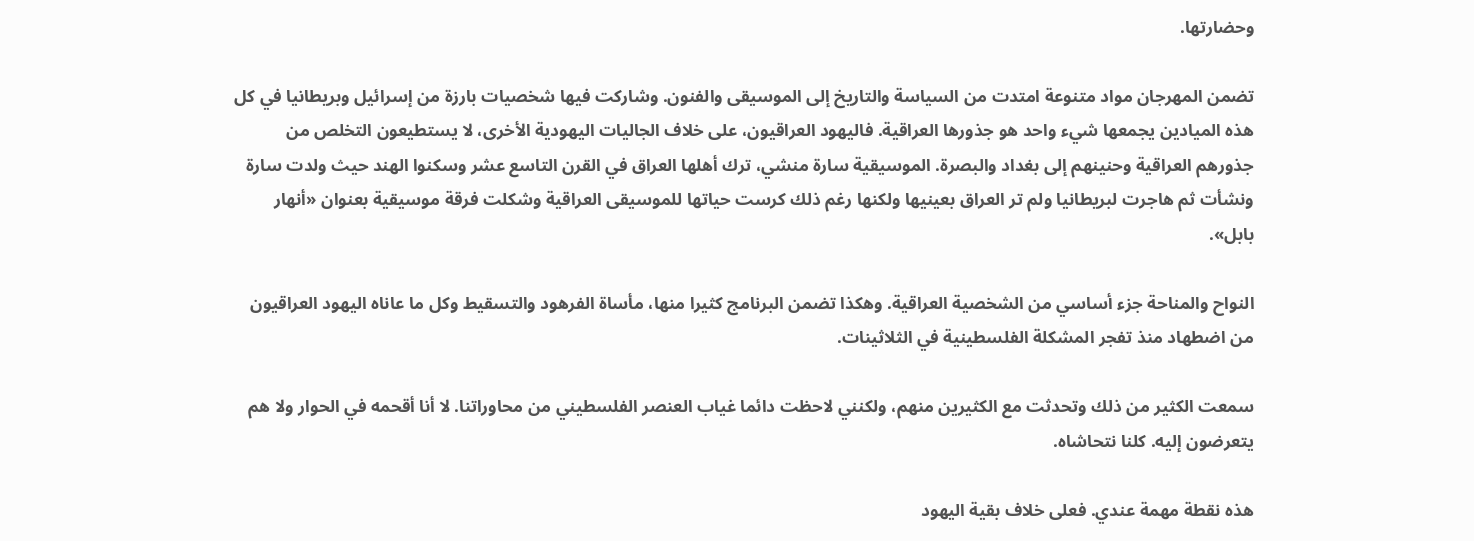وحضارتها.

تضمن المهرجان مواد متنوعة امتدت من السياسة والتاريخ إلى الموسيقى والفنون. وشاركت فيها شخصيات بارزة من إسرائيل وبريطانيا في كل هذه الميادين يجمعها شيء واحد هو جذورها العراقية. فاليهود العراقيون، على خلاف الجاليات اليهودية الأخرى، لا يستطيعون التخلص من جذورهم العراقية وحنينهم إلى بغداد والبصرة. الموسيقية سارة منشي، ترك أهلها العراق في القرن التاسع عشر وسكنوا الهند حيث ولدت سارة ونشأت ثم هاجرت لبريطانيا ولم تر العراق بعينيها ولكنها رغم ذلك كرست حياتها للموسيقى العراقية وشكلت فرقة موسيقية بعنوان «أنهار بابل».

النواح والمناحة جزء أساسي من الشخصية العراقية. وهكذا تضمن البرنامج كثيرا منها، مأساة الفرهود والتسقيط وكل ما عاناه اليهود العراقيون من اضطهاد منذ تفجر المشكلة الفلسطينية في الثلاثينات.

سمعت الكثير من ذلك وتحدثت مع الكثيرين منهم، ولكنني لاحظت دائما غياب العنصر الفلسطيني من محاوراتنا. لا أنا أقحمه في الحوار ولا هم يتعرضون إليه. كلنا نتحاشاه.

هذه نقطة مهمة عندي. فعلى خلاف بقية اليهود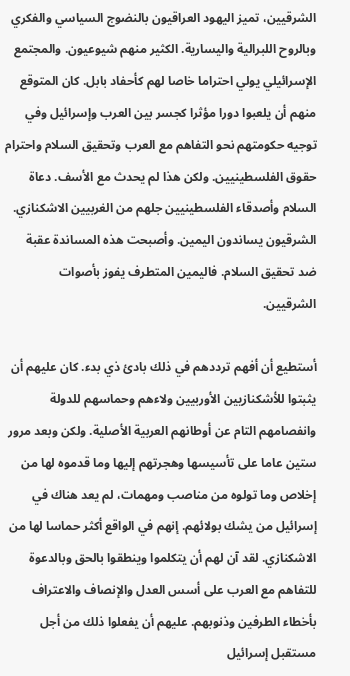الشرقيين، تميز اليهود العراقيون بالنضوج السياسي والفكري وبالروح اللبرالية واليسارية. الكثير منهم شيوعيون. والمجتمع الإسرائيلي يولي احتراما خاصا لهم كأحفاد بابل. كان المتوقع منهم أن يلعبوا دورا مؤثرا كجسر بين العرب وإسرائيل وفي توجيه حكومتهم نحو التفاهم مع العرب وتحقيق السلام واحترام حقوق الفلسطينيين. ولكن هذا لم يحدث مع الأسف. دعاة السلام وأصدقاء الفلسطينيين جلهم من الغربيين الاشكنازي. الشرقيون يساندون اليمين. وأصبحت هذه المساندة عقبة ضد تحقيق السلام. فاليمين المتطرف يفوز بأصوات الشرقيين.

أستطيع أن أفهم ترددهم في ذلك بادئ ذي بدء. كان عليهم أن يثبتوا للأشكنازيين الأوربيين ولاءهم وحماسهم للدولة وانفصامهم التام عن أوطانهم العربية الأصلية. ولكن وبعد مرور ستين عاما على تأسيسها وهجرتهم إليها وما قدموه لها من إخلاص وما تولوه من مناصب ومهمات، لم يعد هناك في إسرائيل من يشك بولائهم. إنهم في الواقع أكثر حماسا لها من الاشكنازي. لقد آن لهم أن يتكلموا وينطقوا بالحق وبالدعوة للتفاهم مع العرب على أسس العدل والإنصاف والاعتراف بأخطاء الطرفين وذنوبهم. عليهم أن يفعلوا ذلك من أجل مستقبل إسرائيل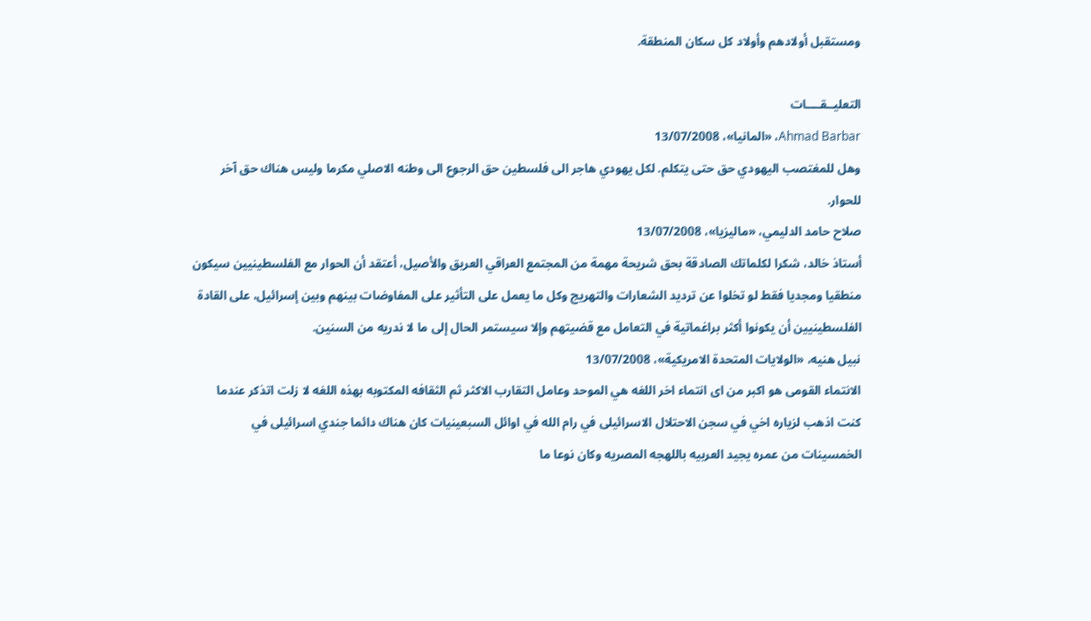ومستقبل أولادهم وأولاد كل سكان المنطقة.

التعليــقــــات
Ahmad Barbar، «المانيا»، 13/07/2008
وهل للمغتصب اليهودي حق حتى يتكلم. لكل يهودي هاجر الى فلسطين حق الرجوع الى وطنه الاصلي مكرما وليس هناك حق آخر للحوار.
صلاح حامد الدليمي، «ماليزيا»، 13/07/2008
أستاذ خالد، شكرا لكلماتك الصادقة بحق شريحة مهمة من المجتمع العراقي العريق والأصيل، أعتقد أن الحوار مع الفلسطينيين سيكون منطقيا ومجديا فقط لو تخلوا عن ترديد الشعارات والتهريج وكل ما يعمل على التأثير على المفاوضات بينهم وبين إسرائيل، على القادة الفلسطينيين أن يكونوا أكثر براغماتية في التعامل مع قضيتهم وإلا سيستمر الحال إلى ما لا ندريه من السنين.
نبيل هنيه، «الولايات المتحدة الامريكية»، 13/07/2008
الانتماء القومى هو اكبر من اى انتماء اخر اللغه هي الموحد وعامل التقارب الاكثر ثم الثقافه المكتوبه بهذه اللغه لا زلت اتذكر عندما كنت اذهب لزياره اخي في سجن الاحتلال الاسرائيلى في رام الله في اوائل السبعينيات كان هناك دائما جندي اسرائيلى في الخمسينات من عمره يجيد العربيه باللهجه المصريه وكان نوعا ما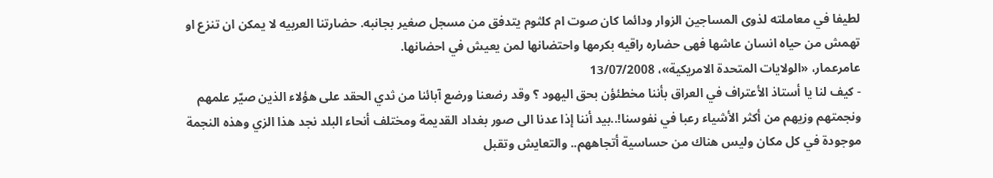لطيفا في معاملته لذوى المساجين الزوار ودائما كان صوت ام كلثوم يتدفق من مسجل صغير بجانبه. حضارتنا العربيه لا يمكن ان تنزع او تهمش من حياه انسان عاشها فهى حضاره راقيه بكرمها واحتضانها لمن يعيش في احضانها.
عامرعمار، «الولايات المتحدة الامريكية»، 13/07/2008
- كيف لنا يا أستاذ الأعتراف في العراق بأننا مخطئؤن بحق اليهود ؟ وقد رضعنا ورضع آبائنا من ثدي الحقد على هؤلاء الذين صيّر علمهم ونجمتهم وزيهم من أكثر الأشياء رعبا في نفوسنا!..بيد أننا إذا عدنا الى صور بغداد القديمة ومختلف أنحاء البلد نجد هذا الزي وهذه النجمة موجودة في كل مكان وليس هناك من حساسية أتجاههم.. والتعايش وتقبل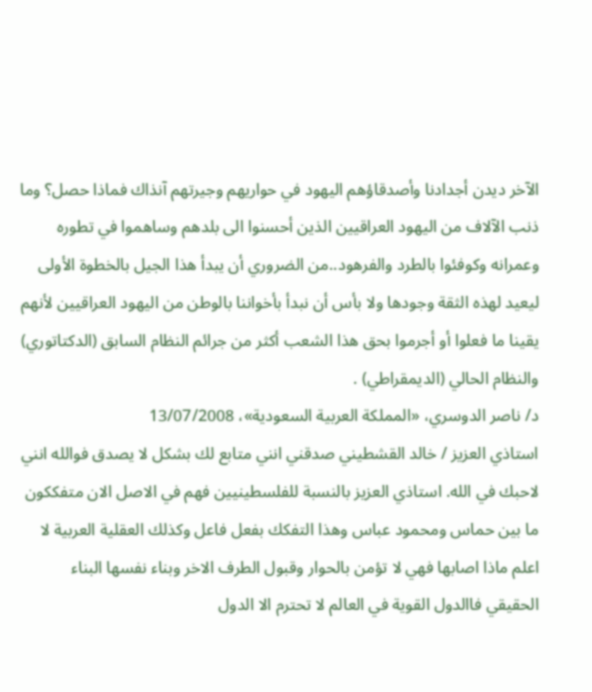الآخر ديدن أجدادنا وأصدقاؤهم اليهود في حواريهم وجيرتهم آنذاك فماذا حصل؟ وما ذنب الآلاف من اليهود العراقيين الذين أحسنوا الى بلدهم وساهموا في تطوره وعمرانه وكوفئوا بالطرد والفرهود..من الضروري أن يبدأ هذا الجيل بالخطوة الأولى ليعيد لهذه الثقة وجودها ولا بأس أن نبدأ بأخواننا بالوطن من اليهود العراقيين لأنهم يقينا ما فعلوا أو أجرموا بحق هذا الشعب أكثر من جرائم النظام السابق (الدكتاتوري) والنظام الحالي (الديمقراطي) .
د/ ناصر الدوسري، «المملكة العربية السعودية»، 13/07/2008
استاذي العزيز / خالد القشطيني صدقني انني متابع لك بشكل لا يصدق فوالله انني لاحبك في الله. استاذي العزيز بالنسبة للفلسطينيين فهم في الاصل الان متفككون ما بين حماس ومحمود عباس وهذا التفكك بفعل فاعل وكذلك العقلية العربية لا اعلم ماذا اصابها فهي لا تؤمن بالحوار وقبول الطرف الاخر وبناء نفسها البناء الحقيقي فاالدول القوية في العالم لا تحترم الا الدول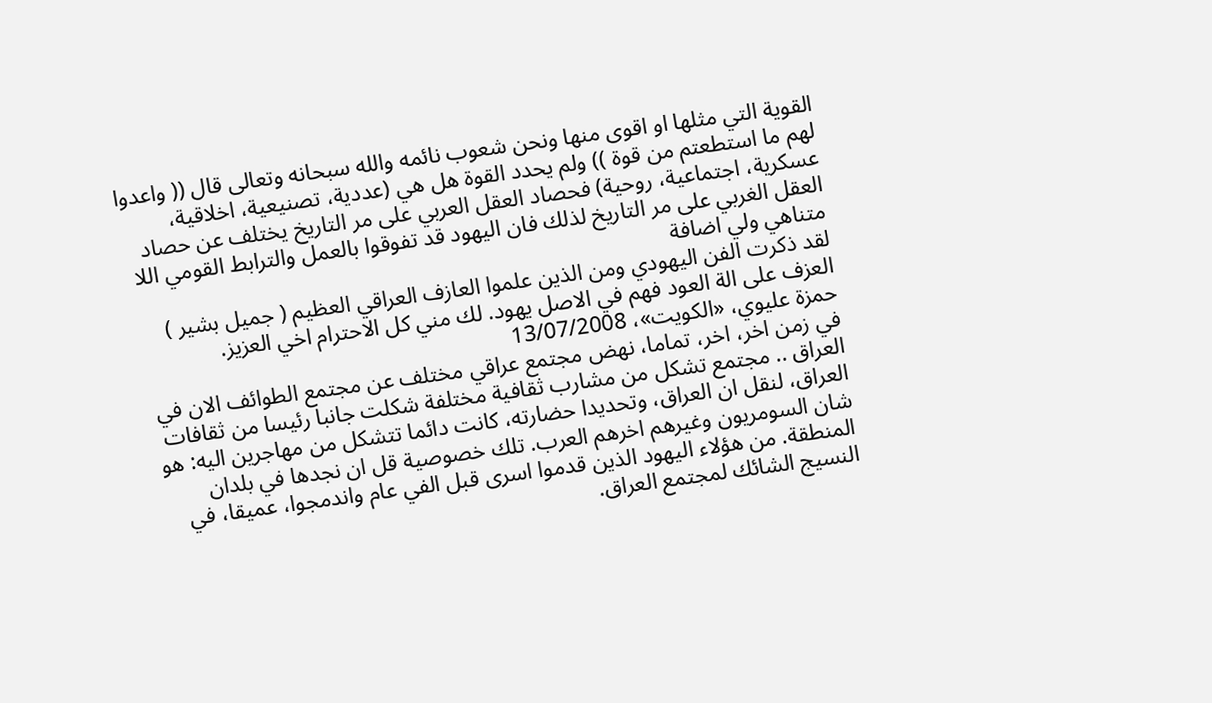القوية التي مثلها او اقوى منها ونحن شعوب نائمه والله سبحانه وتعالى قال (( واعدوا لهم ما استطعتم من قوة )) ولم يحدد القوة هل هي (عددية، تصنيعية، اخلاقية، عسكرية، اجتماعية، روحية) فحصاد العقل العربي على مر التاريخ يختلف عن حصاد العقل الغربي على مر التاريخ لذلك فان اليهود قد تفوقوا بالعمل والترابط القومي اللا متناهي ولي اضافة
لقد ذكرت الفن اليهودي ومن الذين علموا العازف العراقي العظيم ( جميل بشير ) العزف على الة العود فهم في الاصل يهود. لك مني كل الاحترام اخي العزيز.
حمزة عليوي، «الكويت»، 13/07/2008
في زمن اخر، اخر، تماما، نهض مجتمع عراقي مختلف عن مجتمع الطوائف الان في العراق .. مجتمع تشكل من مشارب ثقافية مختلفة شكلت جانبا رئيسا من ثقافات العراق، لنقل ان العراق، وتحديدا حضارته، كانت دائما تتشكل من مهاجرين اليه: هو شان السومريون وغيرهم اخرهم العرب. تلك خصوصية قل ان نجدها في بلدان المنطقة. من هؤلاء اليهود الذين قدموا اسرى قبل الفي عام واندمجوا، عميقا، في النسيج الشائك لمجتمع العراق.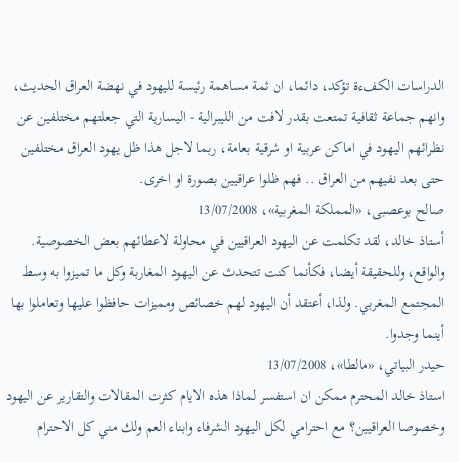الدراسات الكفءة تؤكد، دائما، ان ثمة مساهمة رئيسة لليهود في نهضة العراق الحديث، وانهم جماعة ثقافية تمتعت بقدر لافت من الليبرالية - اليسارية التي جعلتهم مختلفين عن نظرائهم اليهود في اماكن عربية او شرقية بعامة، ربما لاجل هذا ظل يهود العراق مختلفين حتى بعد نفيهم من العراق .. فهم ظلوا عراقيين بصورة او اخرى.
صالح بوعصبى، «المملكة المغربية»، 13/07/2008
أستاذ خالد، لقد تكلمت عن اليهود العراقيين في محاولة لاعطائهم بعض الخصوصية. والواقع، وللحقيقة أيضا، فكأنما كنت تتحدث عن اليهود المغاربة وكل ما تميزوا به وسط المجتمع المغربي. ولذا، أعتقد أن اليهود لهم خصائص ومميزات حافظوا عليها وتعاملوا بها أينما وجدوا.
حيدر البياتي، «مالطا»، 13/07/2008
استاذ خالد المحترم ممكن ان استفسر لماذا هذه الايام كثرت المقالات والتقارير عن اليهود وخصوصا العراقيين؟ مع احترامي لكل اليهود الشرفاء وابناء العم ولك مني كل الاحترام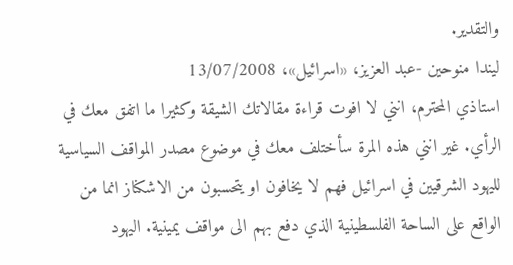والتقدير.
ليندا منوحين -عبد العزيز، «اسرائيل»، 13/07/2008
استاذي المحترم، انني لا افوت قراءة مقالاتك الشيقة وكثيرا ما اتفق معك في الرأي. غير انني هذه المرة سأختلف معك في موضوع مصدر المواقف السياسية لليهود الشرقيين في اسرائيل فهم لا يخافون او يتحسبون من الاشكناز انما من الواقع على الساحة الفلسطينية الذي دفع بهم الى مواقف يمينية. اليهود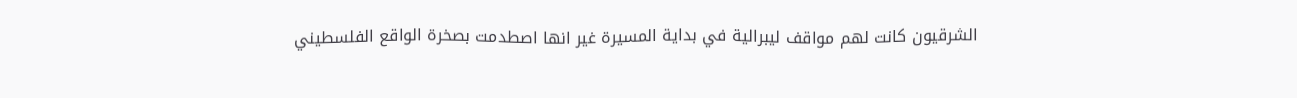الشرقيون كانت لهم مواقف ليبرالية في بداية المسيرة غير انها اصطدمت بصخرة الواقع الفلسطيني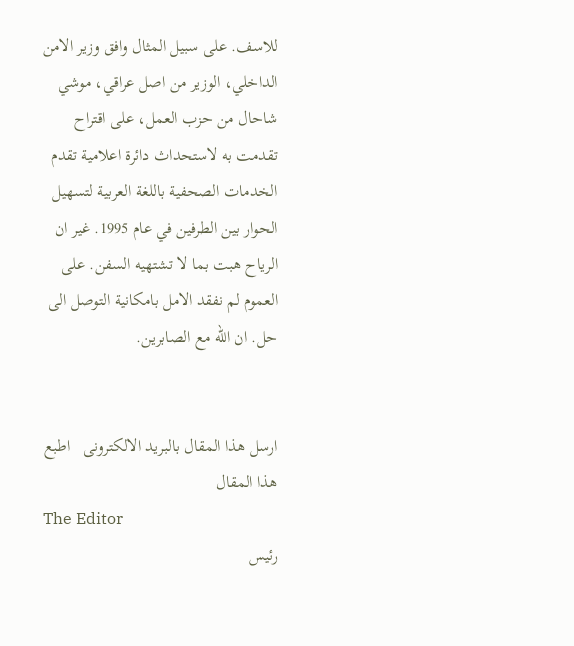للاسف. على سبيل المثال وافق وزير الامن الداخلي، الوزير من اصل عراقي، موشي شاحال من حزب العمل، على اقتراح تقدمت به لاستحداث دائرة اعلامية تقدم الخدمات الصحفية باللغة العربية لتسهيل الحوار بين الطرفين في عام 1995. غير ان الرياح هبت بما لا تشتهيه السفن. على العموم لم نفقد الامل بامكانية التوصل الى حل. ان الله مع الصابرين.


ارسل هذا المقال بالبريد الالكترونى   اطبع هذا المقال
The Editor
رئيس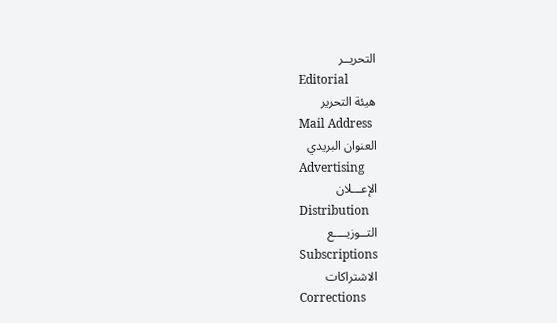التحريــر
Editorial
هيئة التحرير
Mail Address
العنوان البريدي
Advertising
الإعـــلان
Distribution
التــوزيــــع
Subscriptions
الاشتراكات
Corrections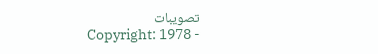تصويبات
Copyright: 1978 -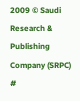2009 © Saudi Research & Publishing Company (SRPC)
#